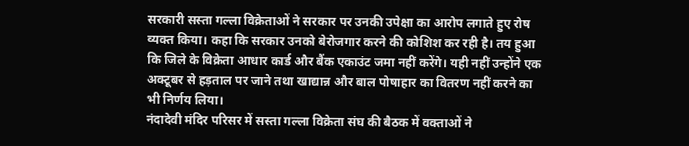सरकारी सस्ता गल्ला विक्रेताओं ने सरकार पर उनकी उपेक्षा का आरोप लगाते हुए रोष व्यक्त किया। कहा कि सरकार उनको बेरोजगार करने की कोशिश कर रही है। तय हुआ कि जिले के विक्रेता आधार कार्ड और बैंक एकाउंट जमा नहीं करेंगे। यही नहीं उन्होंने एक अक्टूबर से हड़ताल पर जाने तथा खाद्यान्न और बाल पोषाहार का वितरण नहीं करने का भी निर्णय लिया।
नंदादेवी मंदिर परिसर में सस्ता गल्ला विक्रेता संघ की बैठक में वक्ताओं ने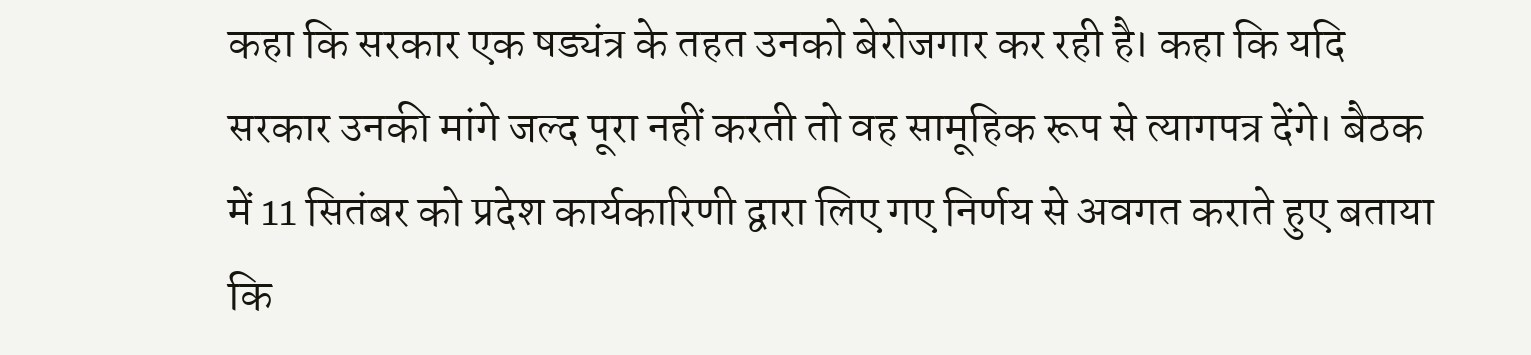कहा कि सरकार एक षड्यंत्र के तहत उनको बेरोजगार कर रही है। कहा कि यदि सरकार उनकी मांगे जल्द पूरा नहीं करती तो वह सामूहिक रूप से त्यागपत्र देंगे। बैठक में 11 सितंबर को प्रदेश कार्यकारिणी द्वारा लिए गए निर्णय से अवगत कराते हुए बताया कि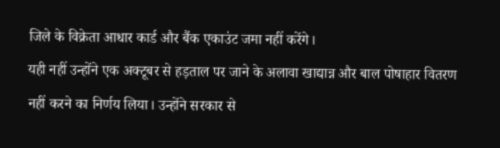जिले के विक्रेता आधार कार्ड और बैंक एकाउंट जमा नहीं करेंगे।
यही नहीं उन्होंने एक अक्टूबर से हड़ताल पर जाने के अलावा खाद्यान्न और बाल पोषाहार वितरण नहीं करने का निर्णय लिया। उन्होंने सरकार से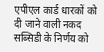एपीएल कार्ड धारकों को दी जाने वाली नकद सब्सिडी के निर्णय को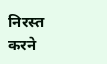निरस्त करने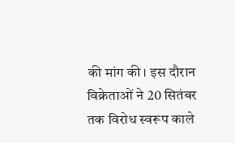की मांग की। इस दौरान विक्रेताओं ने 20 सितंबर तक विरोध स्वरूप काले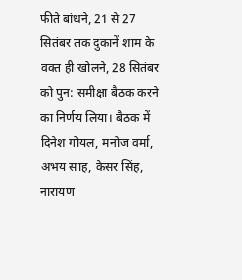फीते बांधने, 21 से 27 सितंबर तक दुकानें शाम के वक्त ही खोलने, 28 सितंबर को पुन: समीक्षा बैठक करने का निर्णय लिया। बैठक में दिनेश गोयल, मनोज वर्मा, अभय साह, केसर सिंह, नारायण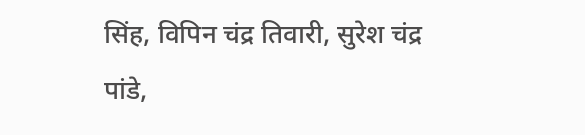सिंह, विपिन चंद्र तिवारी, सुरेश चंद्र पांडे,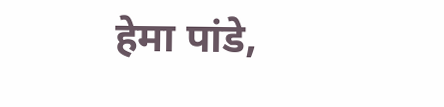हेमा पांडे,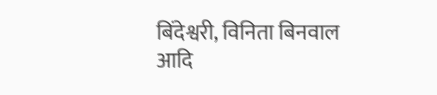बिंदेश्वरी, विनिता बिनवाल आदि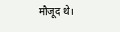मौजूद थे।